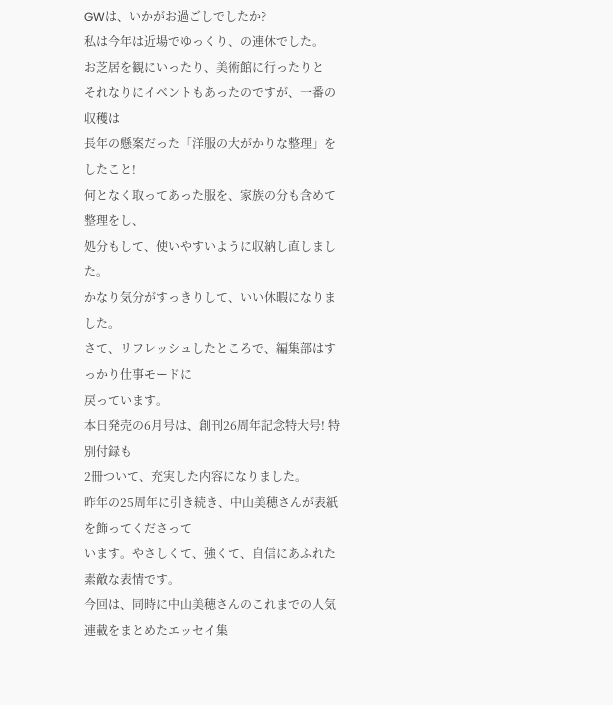GWは、いかがお過ごしでしたか?
私は今年は近場でゆっくり、の連休でした。
お芝居を観にいったり、美術館に行ったりと
それなりにイベントもあったのですが、一番の収穫は
長年の懸案だった「洋服の大がかりな整理」をしたこと!
何となく取ってあった服を、家族の分も含めて整理をし、
処分もして、使いやすいように収納し直しました。
かなり気分がすっきりして、いい休暇になりました。
さて、リフレッシュしたところで、編集部はすっかり仕事モードに
戻っています。
本日発売の6月号は、創刊26周年記念特大号! 特別付録も
2冊ついて、充実した内容になりました。
昨年の25周年に引き続き、中山美穂さんが表紙を飾ってくださって
います。やさしくて、強くて、自信にあふれた素敵な表情です。
今回は、同時に中山美穂さんのこれまでの人気連載をまとめたエッセイ集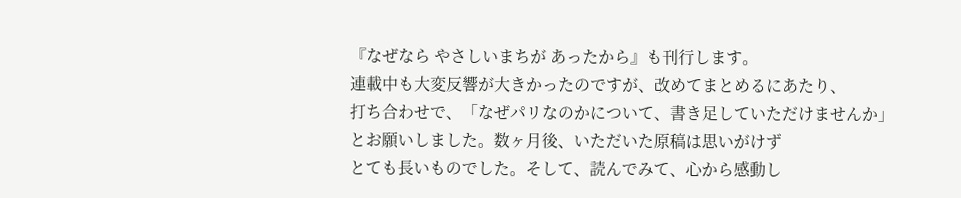『なぜなら やさしいまちが あったから』も刊行します。
連載中も大変反響が大きかったのですが、改めてまとめるにあたり、
打ち合わせで、「なぜパリなのかについて、書き足していただけませんか」
とお願いしました。数ヶ月後、いただいた原稿は思いがけず
とても長いものでした。そして、読んでみて、心から感動し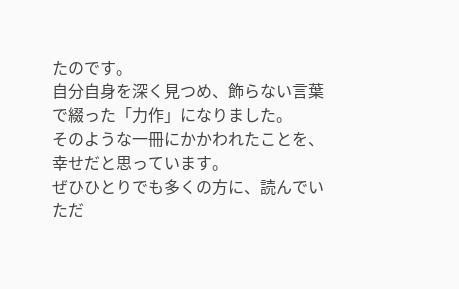たのです。
自分自身を深く見つめ、飾らない言葉で綴った「力作」になりました。
そのような一冊にかかわれたことを、幸せだと思っています。
ぜひひとりでも多くの方に、読んでいただ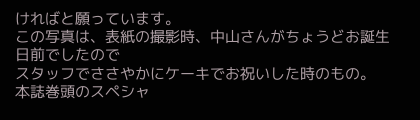ければと願っています。
この写真は、表紙の撮影時、中山さんがちょうどお誕生日前でしたので
スタッフでささやかにケーキでお祝いした時のもの。
本誌巻頭のスペシャ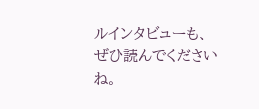ルインタビューも、ぜひ読んでくださいね。